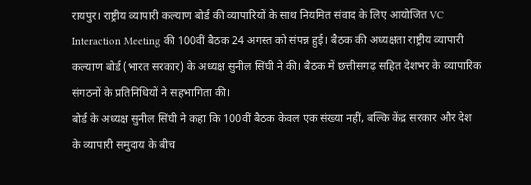रायपुर। राष्ट्रीय व्यापारी कल्याण बोर्ड की व्यापारियों के साथ नियमित संवाद के लिए आयोजित VC Interaction Meeting की 100वीं बैठक 24 अगस्त को संपन्न हुई। बैठक की अध्यक्षता राष्ट्रीय व्यापारी कल्याण बोर्ड (भारत सरकार) के अध्यक्ष सुनील सिंघी ने की। बैठक में छत्तीसगढ़ सहित देशभर के व्यापारिक संगठनों के प्रतिनिधियों ने सहभागिता की।
बोर्ड के अध्यक्ष सुनील सिंघी ने कहा कि 100वीं बैठक केवल एक संख्या नहीं, बल्कि केंद्र सरकार और देश के व्यापारी समुदाय के बीच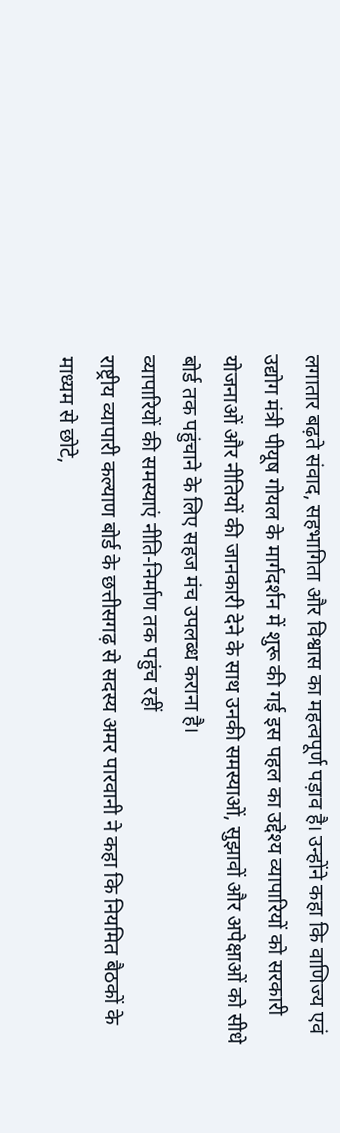लगातार बढ़ते संवाद, सहभागिता और विश्वास का महत्वपूर्ण पड़ाव है। उन्होंने कहा कि वाणिज्य एवं उद्योग मंत्री पीयूष गोयल के मार्गदर्शन में शुरू की गई इस पहल का उद्देश्य व्यापारियों को सरकारी योजनाओं और नीतियों की जानकारी देने के साथ उनकी समस्याओं, सुझावों और अपेक्षाओं को सीधे बोर्ड तक पहुंचाने के लिए सहज मंच उपलब्ध कराना है।
व्यापारियों की समस्याएं नीति-निर्माण तक पहुंच रहीं
राष्ट्रीय व्यापारी कल्याण बोर्ड के छत्तीसगढ़ से सदस्य अमर पारवानी ने कहा कि नियमित बैठकों के माध्यम से छोटे,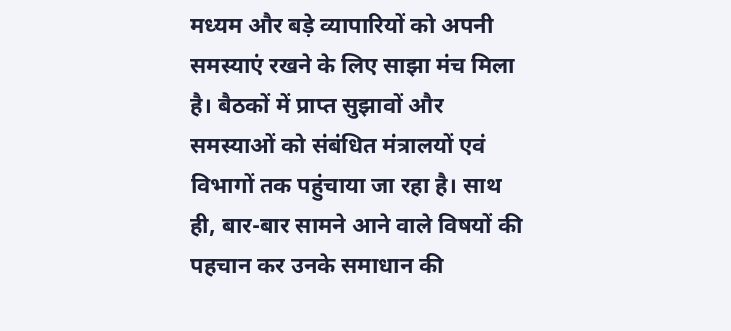मध्यम और बड़े व्यापारियों को अपनी समस्याएं रखने के लिए साझा मंच मिला है। बैठकों में प्राप्त सुझावों और समस्याओं को संबंधित मंत्रालयों एवं विभागों तक पहुंचाया जा रहा है। साथ ही, बार-बार सामने आने वाले विषयों की पहचान कर उनके समाधान की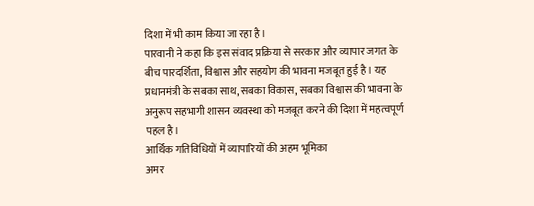दिशा में भी काम किया जा रहा है।
पारवानी ने कहा कि इस संवाद प्रक्रिया से सरकार और व्यापार जगत के बीच पारदर्शिता, विश्वास और सहयोग की भावना मजबूत हुई है। यह प्रधानमंत्री के सबका साथ, सबका विकास, सबका विश्वास की भावना के अनुरूप सहभागी शासन व्यवस्था को मजबूत करने की दिशा में महत्वपूर्ण पहल है।
आर्थिक गतिविधियों में व्यापारियों की अहम भूमिका
अमर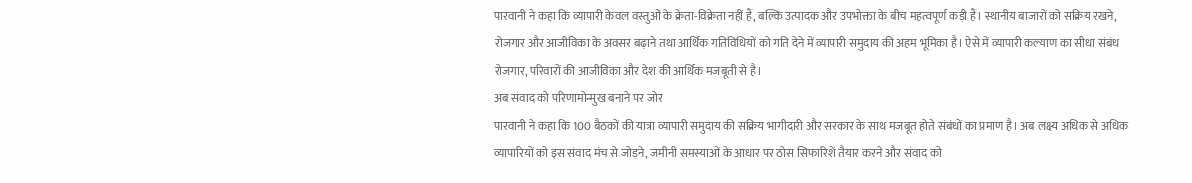पारवानी ने कहा कि व्यापारी केवल वस्तुओं के क्रेता-विक्रेता नहीं हैं, बल्कि उत्पादक और उपभोक्ता के बीच महत्वपूर्ण कड़ी हैं। स्थानीय बाजारों को सक्रिय रखने, रोजगार और आजीविका के अवसर बढ़ाने तथा आर्थिक गतिविधियों को गति देने में व्यापारी समुदाय की अहम भूमिका है। ऐसे में व्यापारी कल्याण का सीधा संबंध रोजगार, परिवारों की आजीविका और देश की आर्थिक मजबूती से है।
अब संवाद को परिणामोन्मुख बनाने पर जोर
पारवानी ने कहा कि 100 बैठकों की यात्रा व्यापारी समुदाय की सक्रिय भागीदारी और सरकार के साथ मजबूत होते संबंधों का प्रमाण है। अब लक्ष्य अधिक से अधिक व्यापारियों को इस संवाद मंच से जोड़ने, जमीनी समस्याओं के आधार पर ठोस सिफारिशें तैयार करने और संवाद को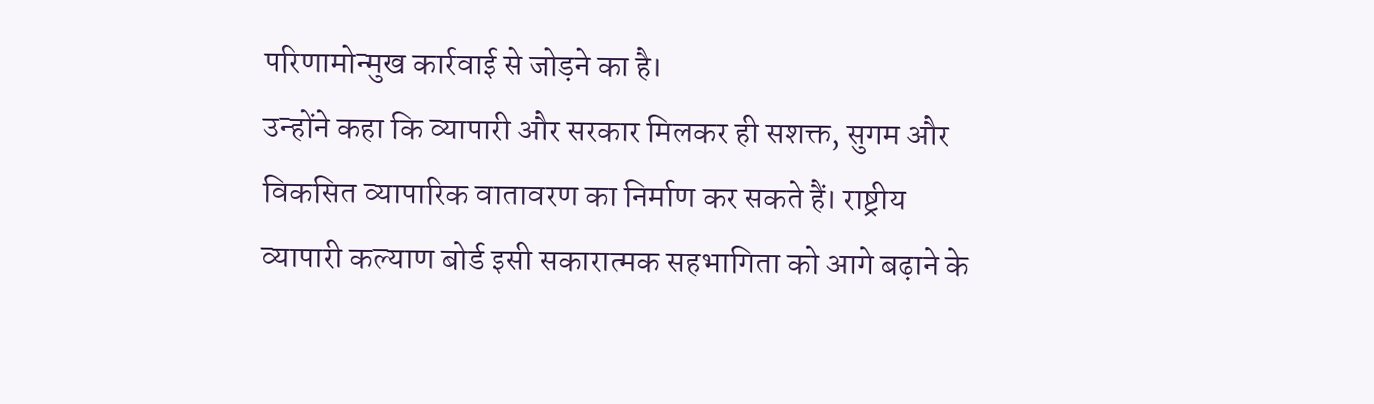परिणामोन्मुख कार्रवाई से जोड़ने का है।
उन्होंने कहा कि व्यापारी और सरकार मिलकर ही सशक्त, सुगम और विकसित व्यापारिक वातावरण का निर्माण कर सकते हैं। राष्ट्रीय व्यापारी कल्याण बोर्ड इसी सकारात्मक सहभागिता को आगे बढ़ाने के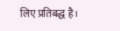लिए प्रतिबद्ध है।